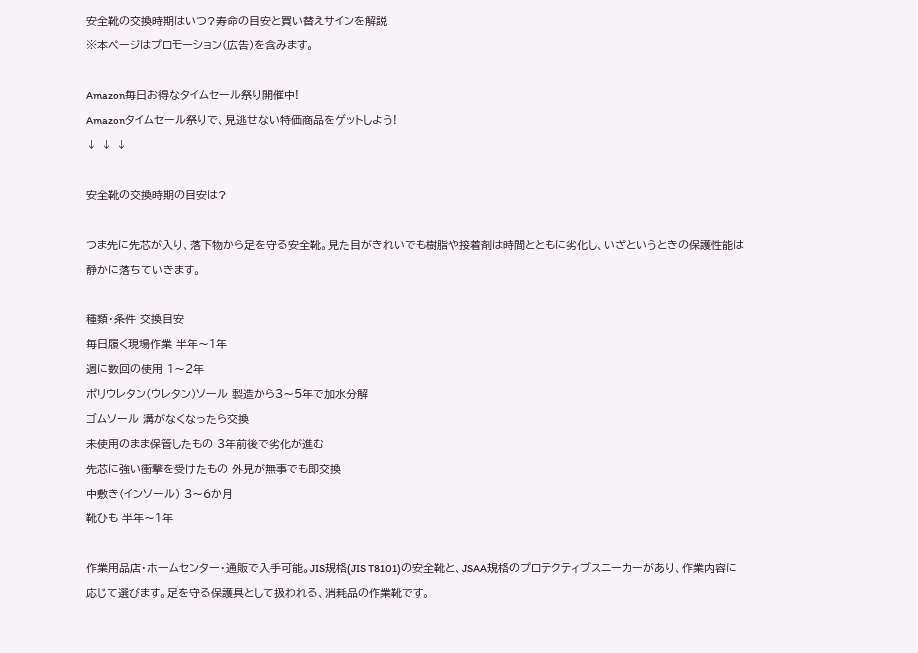安全靴の交換時期はいつ?寿命の目安と買い替えサインを解説
※本ページはプロモーション(広告)を含みます。

Amazon毎日お得なタイムセール祭り開催中!
Amazonタイムセール祭りで、見逃せない特価商品をゲットしよう!
↓ ↓ ↓

安全靴の交換時期の目安は?

つま先に先芯が入り、落下物から足を守る安全靴。見た目がきれいでも樹脂や接着剤は時間とともに劣化し、いざというときの保護性能は静かに落ちていきます。

種類・条件 交換目安
毎日履く現場作業 半年〜1年
週に数回の使用 1〜2年
ポリウレタン(ウレタン)ソール 製造から3〜5年で加水分解
ゴムソール 溝がなくなったら交換
未使用のまま保管したもの 3年前後で劣化が進む
先芯に強い衝撃を受けたもの 外見が無事でも即交換
中敷き(インソール) 3〜6か月
靴ひも 半年〜1年

作業用品店・ホームセンター・通販で入手可能。JIS規格(JIS T8101)の安全靴と、JSAA規格のプロテクティブスニーカーがあり、作業内容に応じて選びます。足を守る保護具として扱われる、消耗品の作業靴です。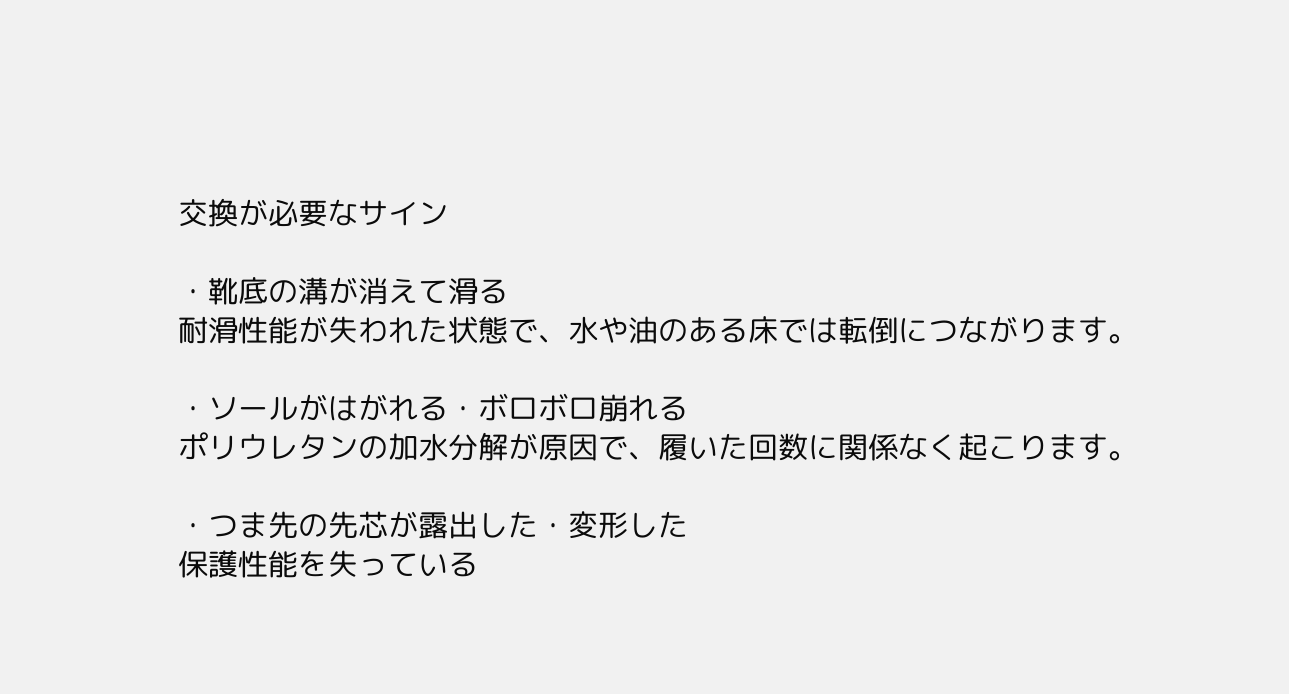交換が必要なサイン

・靴底の溝が消えて滑る
耐滑性能が失われた状態で、水や油のある床では転倒につながります。

・ソールがはがれる・ボロボロ崩れる
ポリウレタンの加水分解が原因で、履いた回数に関係なく起こります。

・つま先の先芯が露出した・変形した
保護性能を失っている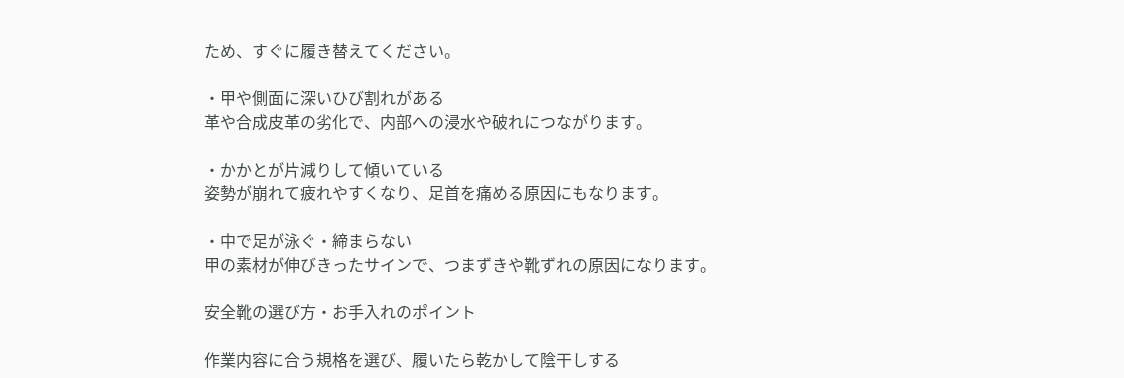ため、すぐに履き替えてください。

・甲や側面に深いひび割れがある
革や合成皮革の劣化で、内部への浸水や破れにつながります。

・かかとが片減りして傾いている
姿勢が崩れて疲れやすくなり、足首を痛める原因にもなります。

・中で足が泳ぐ・締まらない
甲の素材が伸びきったサインで、つまずきや靴ずれの原因になります。

安全靴の選び方・お手入れのポイント

作業内容に合う規格を選び、履いたら乾かして陰干しする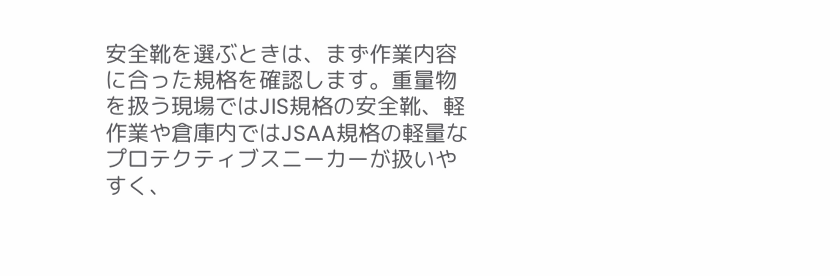安全靴を選ぶときは、まず作業内容に合った規格を確認します。重量物を扱う現場ではJIS規格の安全靴、軽作業や倉庫内ではJSAA規格の軽量なプロテクティブスニーカーが扱いやすく、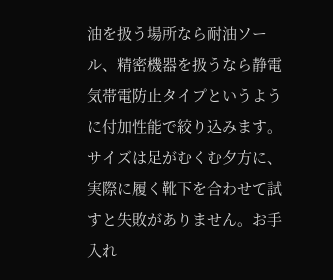油を扱う場所なら耐油ソール、精密機器を扱うなら静電気帯電防止タイプというように付加性能で絞り込みます。サイズは足がむくむ夕方に、実際に履く靴下を合わせて試すと失敗がありません。お手入れ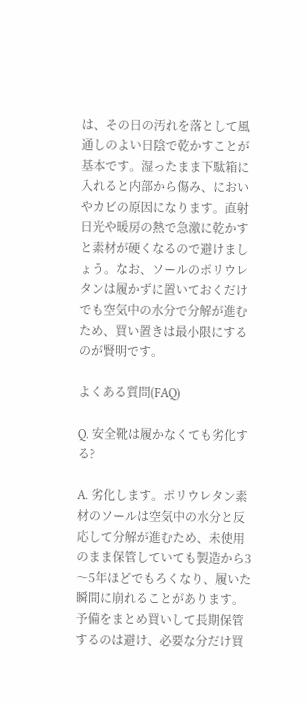は、その日の汚れを落として風通しのよい日陰で乾かすことが基本です。湿ったまま下駄箱に入れると内部から傷み、においやカビの原因になります。直射日光や暖房の熱で急激に乾かすと素材が硬くなるので避けましょう。なお、ソールのポリウレタンは履かずに置いておくだけでも空気中の水分で分解が進むため、買い置きは最小限にするのが賢明です。

よくある質問(FAQ)

Q. 安全靴は履かなくても劣化する?

A. 劣化します。ポリウレタン素材のソールは空気中の水分と反応して分解が進むため、未使用のまま保管していても製造から3〜5年ほどでもろくなり、履いた瞬間に崩れることがあります。予備をまとめ買いして長期保管するのは避け、必要な分だけ買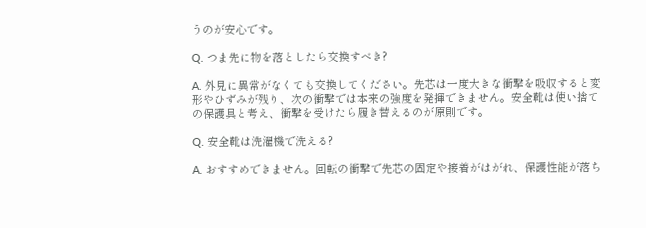うのが安心です。

Q. つま先に物を落としたら交換すべき?

A. 外見に異常がなくても交換してください。先芯は一度大きな衝撃を吸収すると変形やひずみが残り、次の衝撃では本来の強度を発揮できません。安全靴は使い捨ての保護具と考え、衝撃を受けたら履き替えるのが原則です。

Q. 安全靴は洗濯機で洗える?

A. おすすめできません。回転の衝撃で先芯の固定や接着がはがれ、保護性能が落ち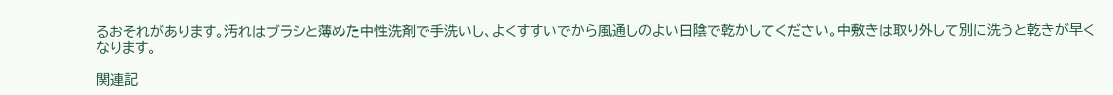るおそれがあります。汚れはブラシと薄めた中性洗剤で手洗いし、よくすすいでから風通しのよい日陰で乾かしてください。中敷きは取り外して別に洗うと乾きが早くなります。

関連記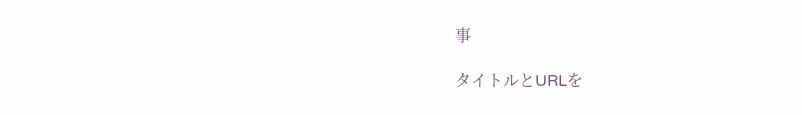事

タイトルとURLを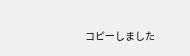コピーしました